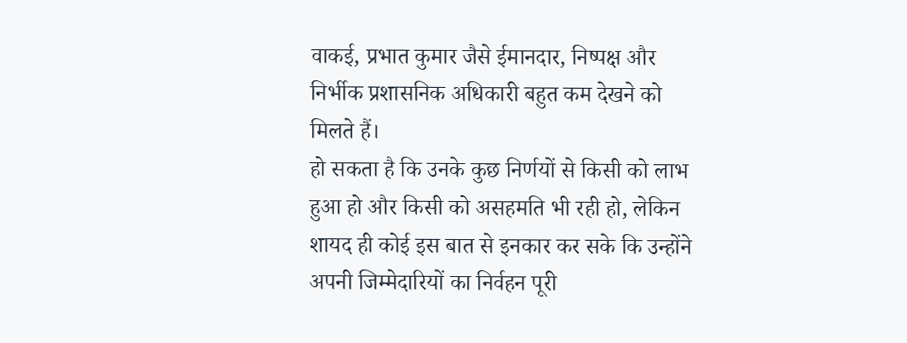वाकई, प्रभात कुमार जैसे ईमानदार, निष्पक्ष और निर्भीक प्रशासनिक अधिकारी बहुत कम देखने को मिलते हैं।
हो सकता है कि उनके कुछ निर्णयों से किसी को लाभ हुआ हो और किसी को असहमति भी रही हो, लेकिन शायद ही कोई इस बात से इनकार कर सके कि उन्होंने अपनी जिम्मेदारियों का निर्वहन पूरी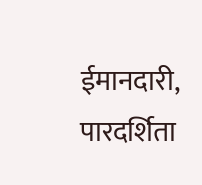ईमानदारी, पारदर्शिता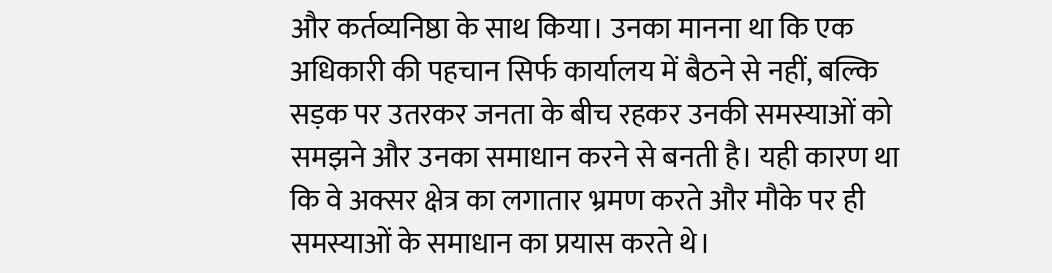और कर्तव्यनिष्ठा के साथ किया। उनका मानना था कि एक अधिकारी की पहचान सिर्फ कार्यालय में बैठने से नहीं, बल्कि सड़क पर उतरकर जनता के बीच रहकर उनकी समस्याओं को समझने और उनका समाधान करने से बनती है। यही कारण था कि वे अक्सर क्षेत्र का लगातार भ्रमण करते और मौके पर ही समस्याओं के समाधान का प्रयास करते थे।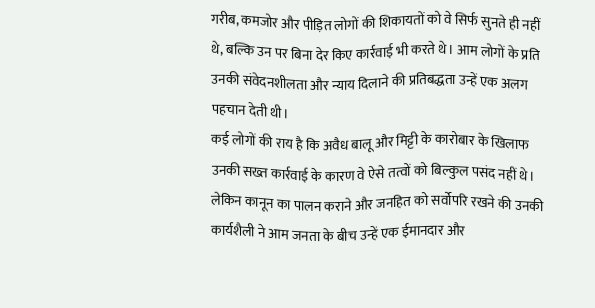गरीब, कमजोर और पीड़ित लोगों की शिकायतों को वे सिर्फ सुनते ही नहीं थे, बल्कि उन पर बिना देर किए कार्रवाई भी करते थे। आम लोगों के प्रति उनकी संवेदनशीलता और न्याय दिलाने की प्रतिबद्धता उन्हें एक अलग पहचान देती थी।
कई लोगों की राय है कि अवैध बालू और मिट्टी के कारोबार के खिलाफ उनकी सख्त कार्रवाई के कारण वे ऐसे तत्वों को बिल्कुल पसंद नहीं थे। लेकिन कानून का पालन कराने और जनहित को सर्वोपरि रखने की उनकी कार्यशैली ने आम जनता के बीच उन्हें एक ईमानदार और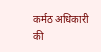कर्मठ अधिकारी की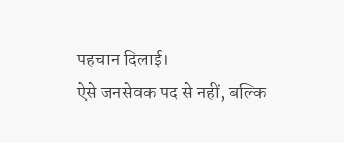पहचान दिलाई।
ऐसे जनसेवक पद से नहीं, बल्कि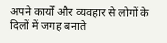अपने कार्यों और व्यवहार से लोगों के दिलों में जगह बनाते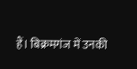हैं। बिक्रमगंज में उनकी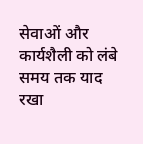सेवाओं और कार्यशैली को लंबे समय तक याद रखा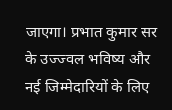जाएगा। प्रभात कुमार सर के उज्ज्वल भविष्य और नई जिम्मेदारियों के लिए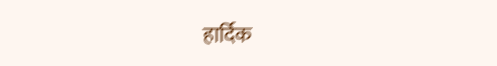हार्दिक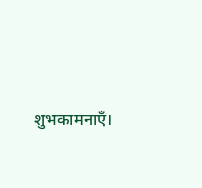शुभकामनाएँ।